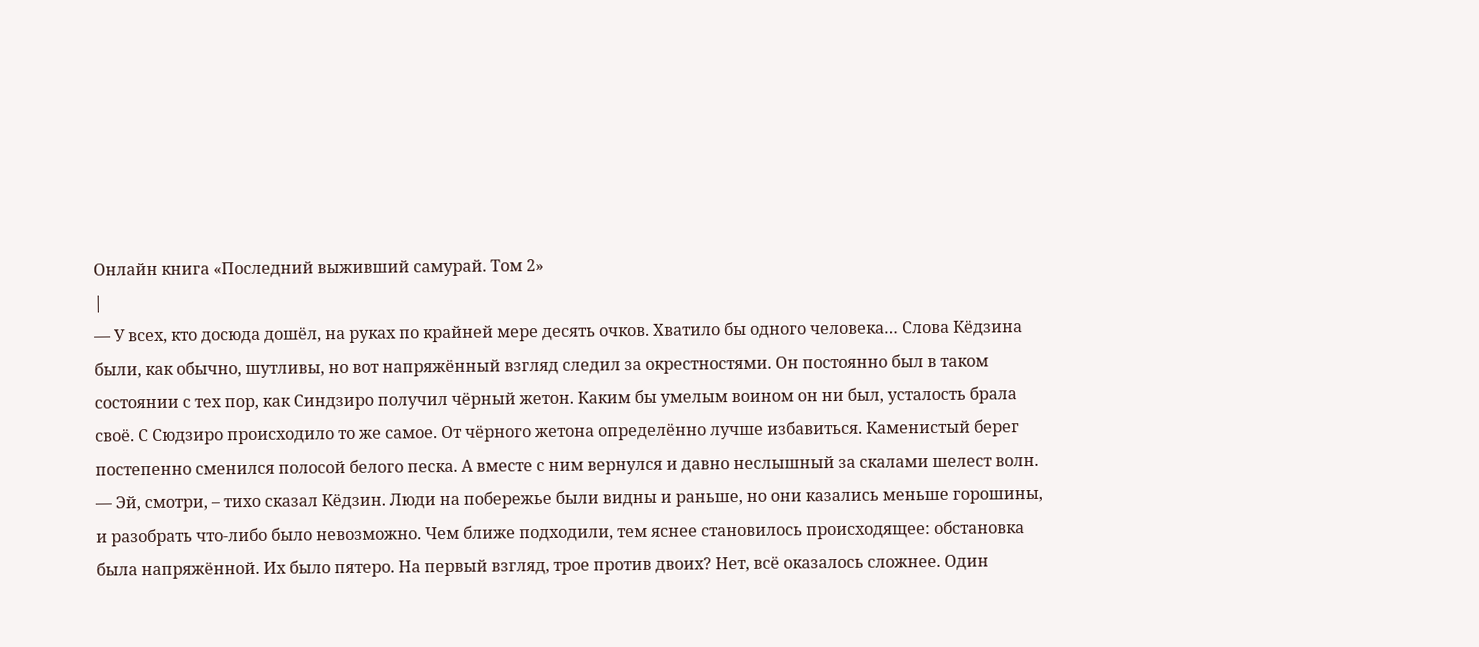Онлайн книга «Последний выживший самурай. Том 2»
|
— У всех, кто досюда дошёл, на руках по крайней мере десять очков. Хватило бы одного человека… Слова Кёдзина были, как обычно, шутливы, но вот напряжённый взгляд следил за окрестностями. Он постоянно был в таком состоянии с тех пор, как Синдзиро получил чёрный жетон. Каким бы умелым воином он ни был, усталость брала своё. С Сюдзиро происходило то же самое. От чёрного жетона определённо лучше избавиться. Каменистый берег постепенно сменился полосой белого песка. А вместе с ним вернулся и давно неслышный за скалами шелест волн. — Эй, смотри, – тихо сказал Кёдзин. Люди на побережье были видны и раньше, но они казались меньше горошины, и разобрать что-либо было невозможно. Чем ближе подходили, тем яснее становилось происходящее: обстановка была напряжённой. Их было пятеро. На первый взгляд, трое против двоих? Нет, всё оказалось сложнее. Один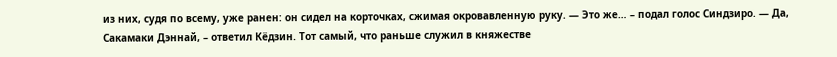из них, судя по всему, уже ранен: он сидел на корточках, сжимая окровавленную руку. — Это же… – подал голос Синдзиро. — Да, Сакамаки Дэннай, – ответил Кёдзин. Тот самый, что раньше служил в княжестве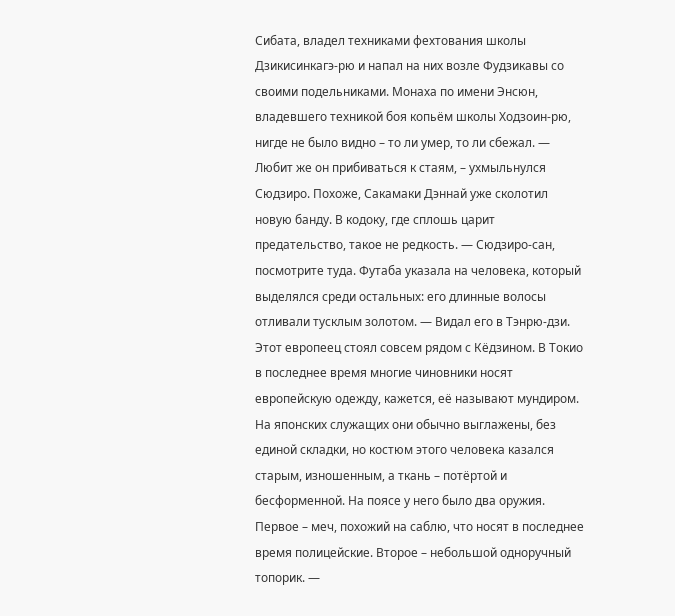Сибата, владел техниками фехтования школы Дзикисинкагэ-рю и напал на них возле Фудзикавы со своими подельниками. Монаха по имени Энсюн, владевшего техникой боя копьём школы Ходзоин-рю, нигде не было видно – то ли умер, то ли сбежал. — Любит же он прибиваться к стаям, – ухмыльнулся Сюдзиро. Похоже, Сакамаки Дэннай уже сколотил новую банду. В кодоку, где сплошь царит предательство, такое не редкость. — Сюдзиро-сан, посмотрите туда. Футаба указала на человека, который выделялся среди остальных: его длинные волосы отливали тусклым золотом. — Видал его в Тэнрю-дзи. Этот европеец стоял совсем рядом с Кёдзином. В Токио в последнее время многие чиновники носят европейскую одежду, кажется, её называют мундиром. На японских служащих они обычно выглажены, без единой складки, но костюм этого человека казался старым, изношенным, а ткань – потёртой и бесформенной. На поясе у него было два оружия. Первое – меч, похожий на саблю, что носят в последнее время полицейские. Второе – небольшой одноручный топорик. —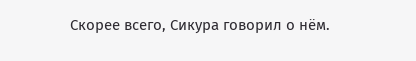Скорее всего, Сикура говорил о нём.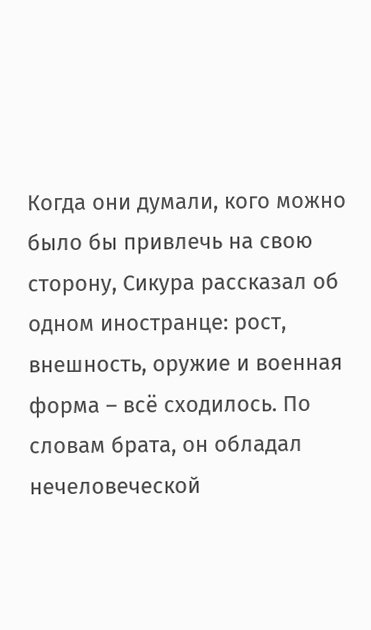Когда они думали, кого можно было бы привлечь на свою сторону, Сикура рассказал об одном иностранце: рост, внешность, оружие и военная форма – всё сходилось. По словам брата, он обладал нечеловеческой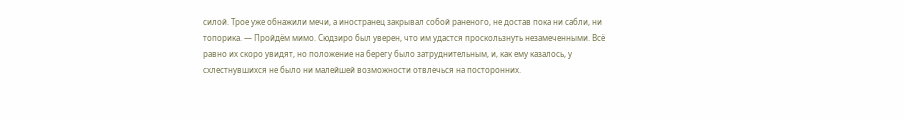силой. Трое уже обнажили мечи, а иностранец закрывал собой раненого, не достав пока ни сабли, ни топорика. — Пройдём мимо. Сюдзиро был уверен, что им удастся проскользнуть незамеченными. Всё равно их скоро увидят, но положение на берегу было затруднительным, и, как ему казалось, у схлестнувшихся не было ни малейшей возможности отвлечься на посторонних.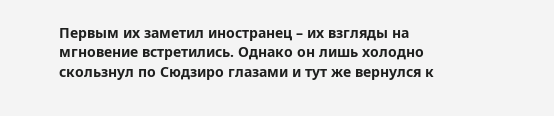Первым их заметил иностранец – их взгляды на мгновение встретились. Однако он лишь холодно скользнул по Сюдзиро глазами и тут же вернулся к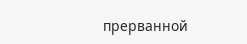прерванной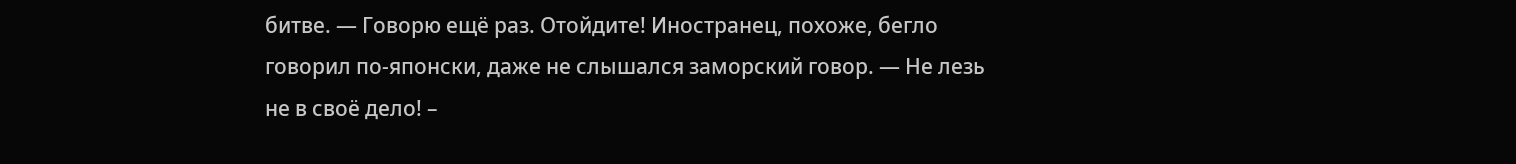битве. — Говорю ещё раз. Отойдите! Иностранец, похоже, бегло говорил по-японски, даже не слышался заморский говор. — Не лезь не в своё дело! –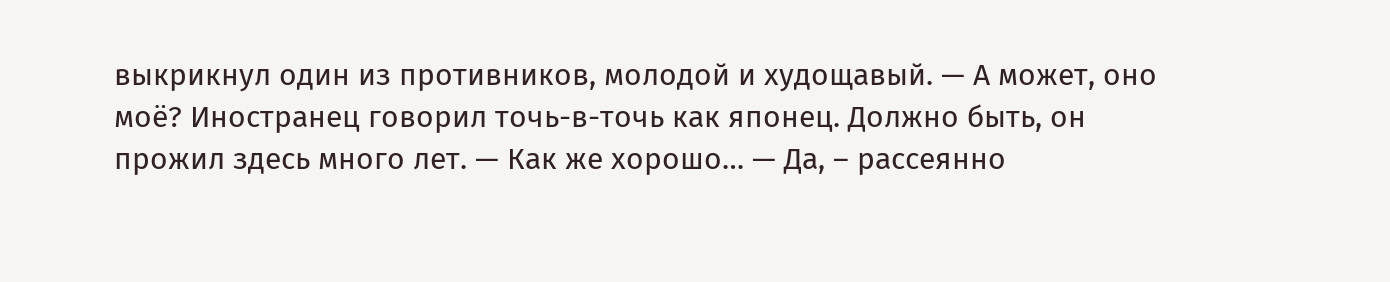выкрикнул один из противников, молодой и худощавый. — А может, оно моё? Иностранец говорил точь-в-точь как японец. Должно быть, он прожил здесь много лет. — Как же хорошо… — Да, – рассеянно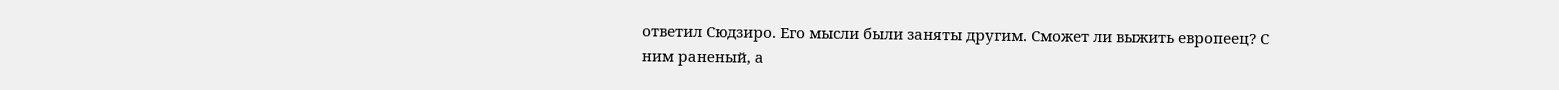ответил Сюдзиро. Его мысли были заняты другим. Сможет ли выжить европеец? С ним раненый, а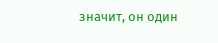значит, он один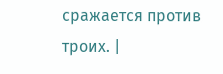сражается против троих. |